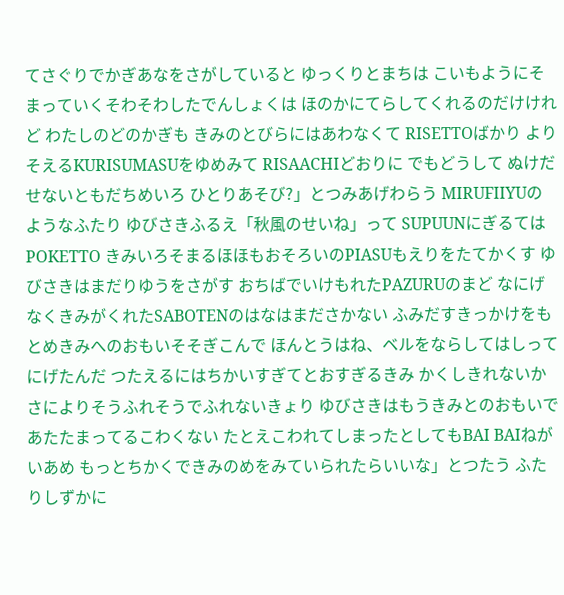てさぐりでかぎあなをさがしていると ゆっくりとまちは こいもようにそまっていくそわそわしたでんしょくは ほのかにてらしてくれるのだけけれど わたしのどのかぎも きみのとびらにはあわなくて RISETTOばかり よりそえるKURISUMASUをゆめみて RISAACHIどおりに でもどうして ぬけだせないともだちめいろ ひとりあそび?」とつみあげわらう MIRUFIIYUのようなふたり ゆびさきふるえ「秋風のせいね」って SUPUUNにぎるてはPOKETTO きみいろそまるほほもおそろいのPIASUもえりをたてかくす ゆびさきはまだりゆうをさがす おちばでいけもれたPAZURUのまど なにげなくきみがくれたSABOTENのはなはまださかない ふみだすきっかけをもとめきみへのおもいそそぎこんで ほんとうはね、ベルをならしてはしってにげたんだ つたえるにはちかいすぎてとおすぎるきみ かくしきれないかさによりそうふれそうでふれないきょり ゆびさきはもうきみとのおもいであたたまってるこわくない たとえこわれてしまったとしてもBAI BAIねがいあめ もっとちかくできみのめをみていられたらいいな」とつたう ふたりしずかに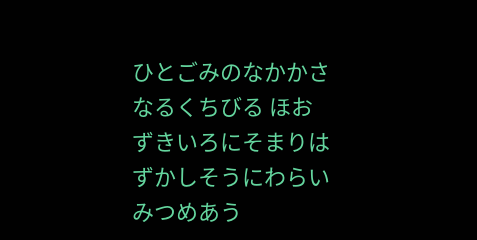ひとごみのなかかさなるくちびる ほおずきいろにそまりはずかしそうにわらいみつめあう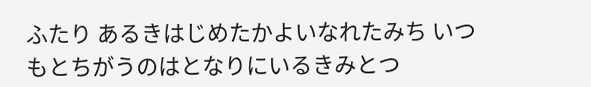ふたり あるきはじめたかよいなれたみち いつもとちがうのはとなりにいるきみとつ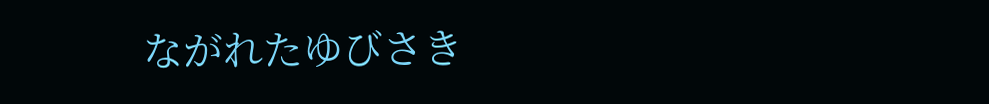ながれたゆびさき